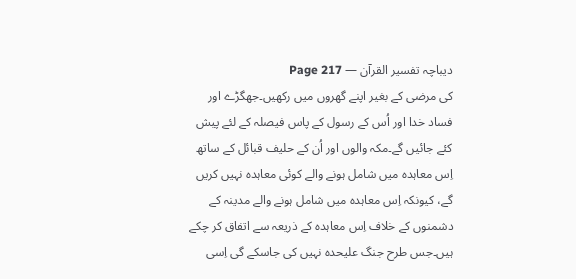دیباچہ تفسیر القرآن — Page 217
کی مرضی کے بغیر اپنے گھروں میں رکھیں۔جھگڑے اور فساد خدا اور اُس کے رسول کے پاس فیصلہ کے لئے پیش کئے جائیں گے۔مکہ والوں اور اُن کے حلیف قبائل کے ساتھ اِس معاہدہ میں شامل ہونے والے کوئی معاہدہ نہیں کریں گے، کیونکہ اِس معاہدہ میں شامل ہونے والے مدینہ کے دشمنوں کے خلاف اِس معاہدہ کے ذریعہ سے اتفاق کر چکے ہیں۔جس طرح جنگ علیحدہ نہیں کی جاسکے گی اِسی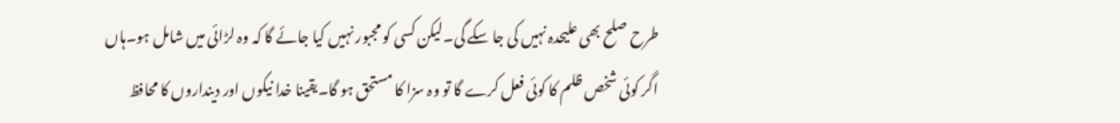طرح صلح بھی علیحدہ نہیں کی جا سکے گی۔لیکن کسی کو مجبور نہیں کیا جائے گا کہ وہ لڑائی میں شامل ہو۔ہاں اگر کوئی شخص ظلم کا کوئی فعل کرے گا تو وہ سزا کا مستحق ہو گا۔یقینا خدا نیکوں اور دینداروں کا محافظ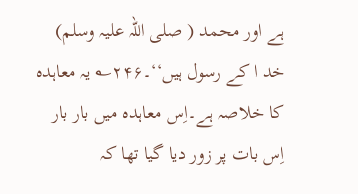ہے اور محمد ( صلی اللہ علیہ وسلم) خد ا کے رسول ہیں‘‘۔۲۴۶؎ یہ معاہدہ کا خلاصہ ہے۔اِس معاہدہ میں بار بار اِس بات پر زور دیا گیا تھا کہ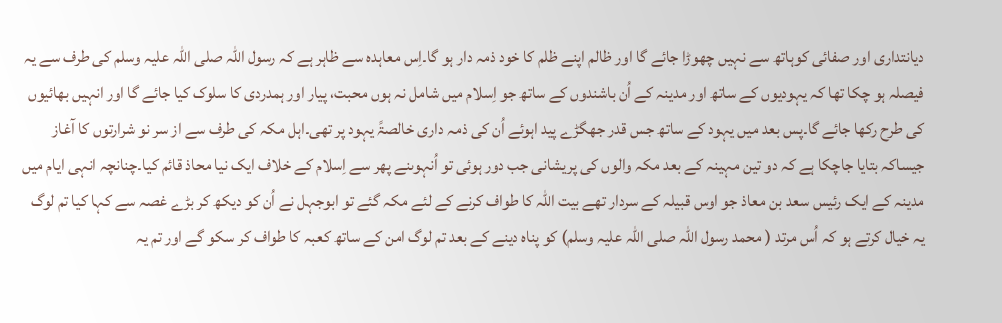دیانتداری اور صفائی کوہاتھ سے نہیں چھوڑا جائے گا اور ظالم اپنے ظلم کا خود ذمہ دار ہو گا۔اِس معاہدہ سے ظاہر ہے کہ رسول اللہ صلی اللہ علیہ وسلم کی طرف سے یہ فیصلہ ہو چکا تھا کہ یہودیوں کے ساتھ اور مدینہ کے اُن باشندوں کے ساتھ جو اِسلام میں شامل نہ ہوں محبت، پیار اور ہمدردی کا سلوک کیا جائے گا اور انہیں بھائیوں کی طرح رکھا جائے گا۔پس بعد میں یہود کے ساتھ جس قدر جھگڑے پید اہوئے اُن کی ذمہ داری خالصۃً یہود پر تھی۔اہل مکہ کی طرف سے از سر نو شرارتوں کا آغاز جیساکہ بتایا جاچکا ہے کہ دو تین مہینہ کے بعد مکہ والوں کی پریشانی جب دور ہوئی تو اُنہوںنے پھر سے اِسلام کے خلاف ایک نیا محاذ قائم کیا۔چنانچہ انہی ایام میں مدینہ کے ایک رئیس سعد بن معاذ جو اوس قبیلہ کے سردار تھے بیت اللہ کا طواف کرنے کے لئے مکہ گئے تو ابوجہل نے اُن کو دیکھ کر بڑے غصہ سے کہا کیا تم لوگ یہ خیال کرتے ہو کہ اُس مرتد ( محمد رسول اللہ صلی اللہ علیہ وسلم) کو پناہ دینے کے بعد تم لوگ امن کے ساتھ کعبہ کا طواف کر سکو گے اور تم یہ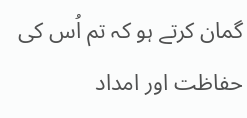گمان کرتے ہو کہ تم اُس کی حفاظت اور امداد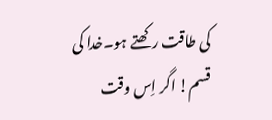کی طاقت رکھتے ہو۔خدا کی قسم! اگر اِس وقت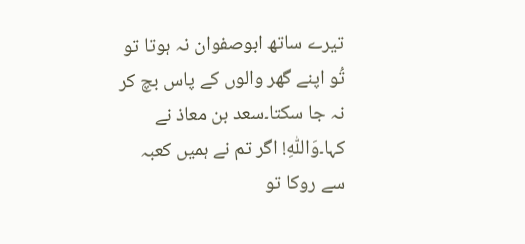تیرے ساتھ ابوصفوان نہ ہوتا تو تُو اپنے گھر والوں کے پاس بچ کر نہ جا سکتا۔سعد بن معاذ نے کہا۔وَاللّٰہِ! اگر تم نے ہمیں کعبہ سے روکا تو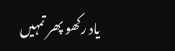یاد رکھو پھر تمہیں